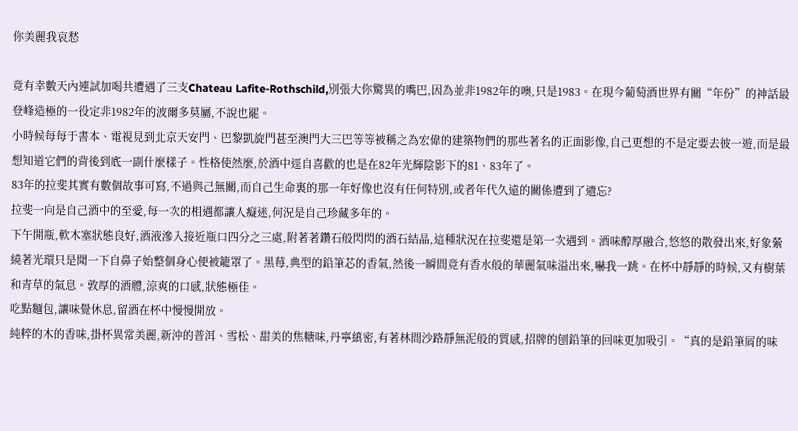你美麗我哀愁

竟有幸數天內連試加喝共遭遇了三支Chateau Lafite-Rothschild,別張大你驚異的嘴巴,因為並非1982年的噢,只是1983。在現今葡萄酒世界有關“年份”的神話最登峰造極的一役定非1982年的波爾多莫屬,不說也罷。
小時候每每于書本、電視見到北京天安門、巴黎凱旋門甚至澳門大三巴等等被稱之為宏偉的建築物們的那些著名的正面影像,自己更想的不是定要去彼一遊,而是最想知道它們的背後到底一副什麼樣子。性格使然麼,於酒中逕自喜歡的也是在82年光輝陰影下的81、83年了。
83年的拉斐其實有數個故事可寫,不過與己無關,而自己生命裏的那一年好像也沒有任何特別,或者年代久遠的關係遭到了遺忘?
拉斐一向是自己酒中的至愛,每一次的相遇都讓人癡迷,何況是自己珍藏多年的。
下午開瓶,軟木塞狀態良好,酒液滲入接近瓶口四分之三處,附著著鑽石般閃閃的酒石結晶,這種狀況在拉斐還是第一次遇到。酒味醇厚融合,悠悠的散發出來,好象縈繞著光環只是聞一下自鼻子始整個身心便被籠罩了。黑莓,典型的鉛筆芯的香氣,然後一瞬間竟有香水般的華麗氣味溢出來,嚇我一跳。在杯中靜靜的時候,又有樹葉和青草的氣息。敦厚的酒體,涼爽的口感,狀態極佳。
吃點麵包,讓味覺休息,留酒在杯中慢慢開放。
純粹的木的香味,掛杯異常美麗,新沖的普洱、雪松、甜美的焦糖味,丹寧縝密,有著林間沙路靜無泥般的質感,招牌的刨鉛筆的回味更加吸引。“真的是鉛筆屑的味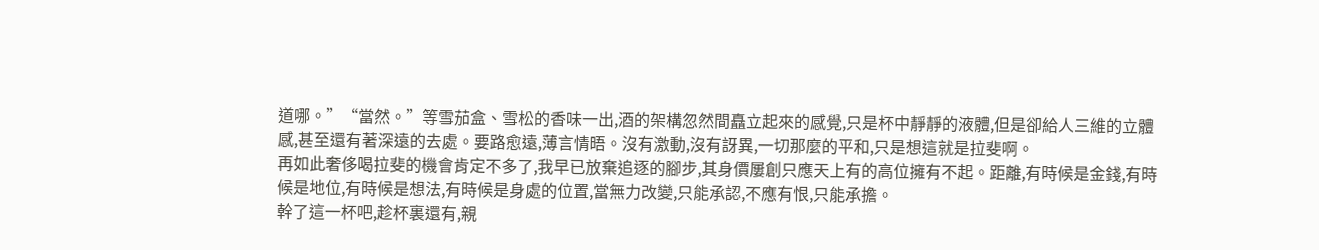道哪。”“當然。”等雪茄盒、雪松的香味一出,酒的架構忽然間矗立起來的感覺,只是杯中靜靜的液體,但是卻給人三維的立體感,甚至還有著深遠的去處。要路愈遠,薄言情晤。沒有激動,沒有訝異,一切那麼的平和,只是想這就是拉斐啊。
再如此奢侈喝拉斐的機會肯定不多了,我早已放棄追逐的腳步,其身價屢創只應天上有的高位擁有不起。距離,有時候是金錢,有時候是地位,有時候是想法,有時候是身處的位置,當無力改變,只能承認,不應有恨,只能承擔。
幹了這一杯吧,趁杯裏還有,親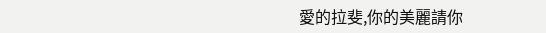愛的拉斐,你的美麗請你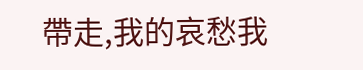帶走,我的哀愁我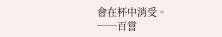會在杯中消受。
──百嘗